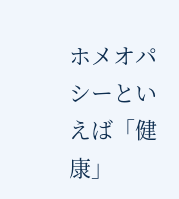ホメオパシーといえば「健康」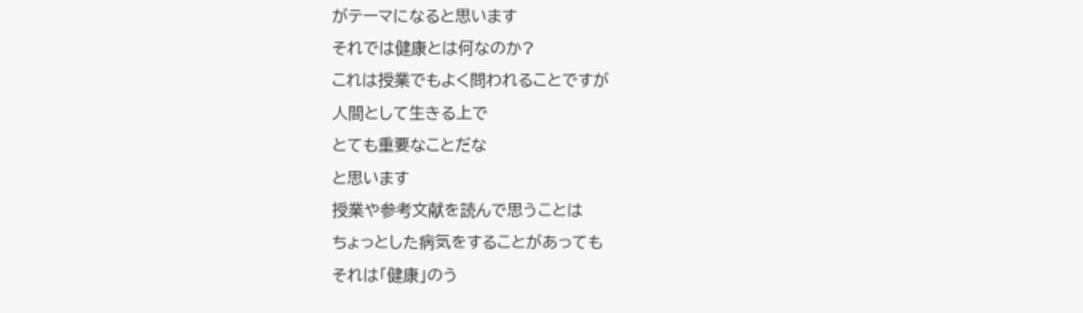がテーマになると思います
それでは健康とは何なのか?
これは授業でもよく問われることですが
人間として生きる上で
とても重要なことだな
と思います
授業や参考文献を読んで思うことは
ちょっとした病気をすることがあっても
それは「健康」のう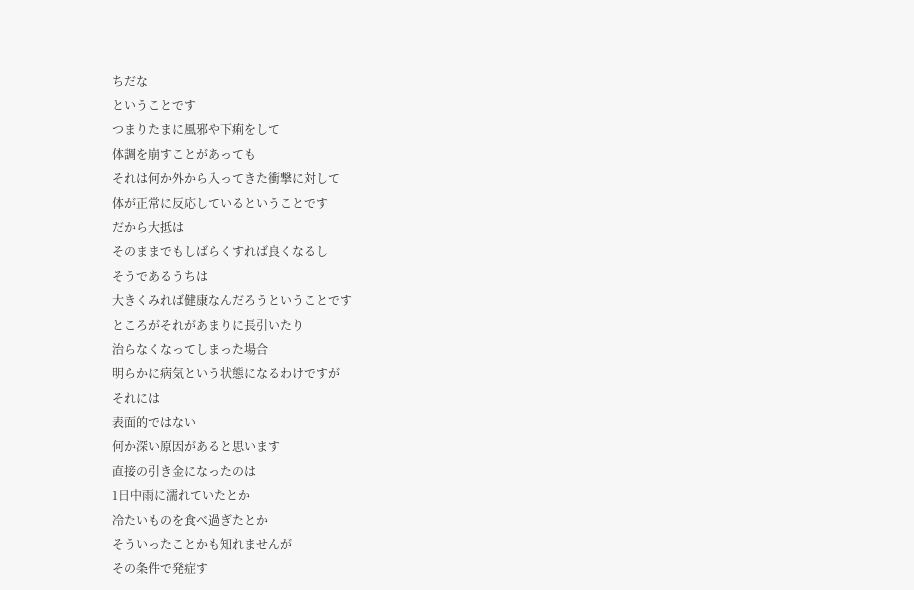ちだな
ということです
つまりたまに風邪や下痢をして
体調を崩すことがあっても
それは何か外から入ってきた衝撃に対して
体が正常に反応しているということです
だから大抵は
そのままでもしばらくすれば良くなるし
そうであるうちは
大きくみれば健康なんだろうということです
ところがそれがあまりに長引いたり
治らなくなってしまった場合
明らかに病気という状態になるわけですが
それには
表面的ではない
何か深い原因があると思います
直接の引き金になったのは
1日中雨に濡れていたとか
冷たいものを食べ過ぎたとか
そういったことかも知れませんが
その条件で発症す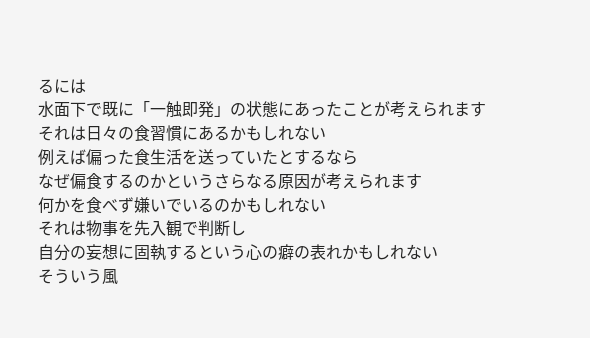るには
水面下で既に「一触即発」の状態にあったことが考えられます
それは日々の食習慣にあるかもしれない
例えば偏った食生活を送っていたとするなら
なぜ偏食するのかというさらなる原因が考えられます
何かを食べず嫌いでいるのかもしれない
それは物事を先入観で判断し
自分の妄想に固執するという心の癖の表れかもしれない
そういう風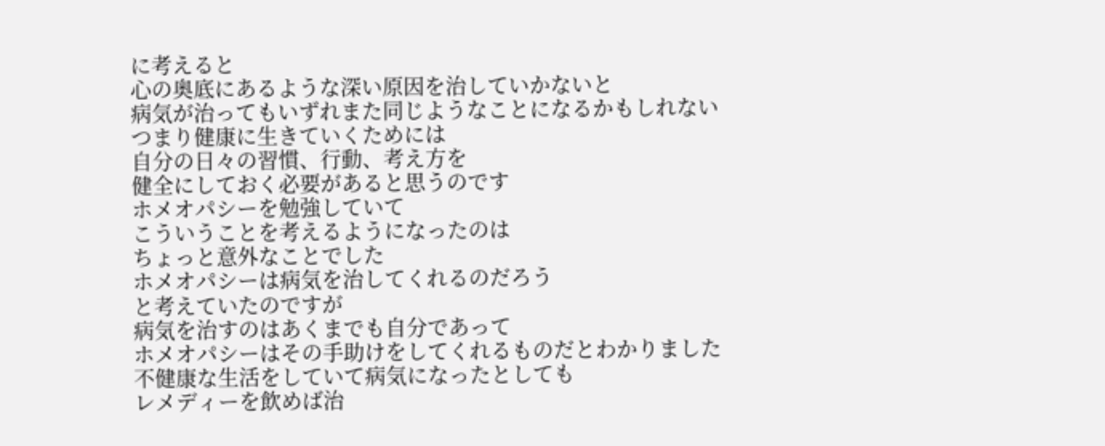に考えると
心の奥底にあるような深い原因を治していかないと
病気が治ってもいずれまた同じようなことになるかもしれない
つまり健康に生きていくためには
自分の日々の習慣、行動、考え方を
健全にしておく必要があると思うのです
ホメオパシーを勉強していて
こういうことを考えるようになったのは
ちょっと意外なことでした
ホメオパシーは病気を治してくれるのだろう
と考えていたのですが
病気を治すのはあくまでも自分であって
ホメオパシーはその手助けをしてくれるものだとわかりました
不健康な生活をしていて病気になったとしても
レメディーを飲めば治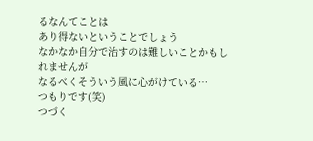るなんてことは
あり得ないということでしょう
なかなか自分で治すのは難しいことかもしれませんが
なるべくそういう風に心がけている…
つもりです(笑)
つづく